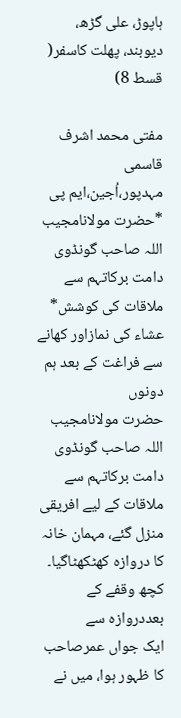ہاپوڑ، علی گڑھ، دیوبند، پھلت کاسفر( قسط 8)

مفتی محمد اشرف قاسمی
مہدپور،اُجین،ایم پی
*حضرت مولانامجیب اللہ صاحب گونڈوی دامت برکاتہم سے ملاقات کی کوشش*
عشاء کی نمازاور کھانے سے فراغت کے بعد ہم دونوں
حضرت مولانامجیب اللہ صاحب گونڈوی دامت برکاتہم سے ملاقات کے لیے افریقی منزل گئے، مہمان خانہ کا دروازہ کھٹکھٹاگیا۔ کچھ وقفے کے بعددروازہ سے
ایک جواں عمرصاحب کا ظہور ہوا، میں نے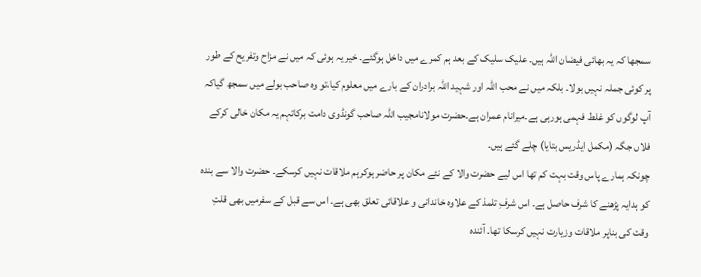سمجھا کہ یہ بھائی فیضان اللہ ہیں۔ علیک سلیک کے بعد ہم کمرے میں داخل ہوگئے۔ خیر یہ ہوئی کہ میں نے مزاح وتفریح کے طور پر کوئی جملہ نہیں بولا۔ بلکہ میں نے محب اللہ اور شہید اللہ برادران کے بارے میں معلوم کیا،تو وہ صاحب بولے میں سمجھ گیاکہ آپ لوگوں کو غلط فہمی ہورہی ہے۔میرانام عمران ہے۔حضرت مولانامجیب اللہ صاحب گونڈوی دامت برکاتہم یہ مکان خالی کرکے فلاں جگہ (مکمل ایڈریس بتایا) چلے گئے ہیں۔
چونکہ ہمارے پاس وقت بہت کم تھا اس لیے حضرت والا کے نئے مکان پر حاضر ہوکرہم ملاقات نہیں کرسکے۔ حضرت والا سے بندہ کو ہدایہ پڑھنے کا شرف حاصل ہے۔ اس شرفِ تلمذ کے علاوہ خاندانی و علاقائی تعلق بھی ہے۔ اس سے قبل کے سفرمیں بھی قلتِ وقت کی بناپر ملاقات وزیارت نہیں کرسکا تھا۔ آئندہ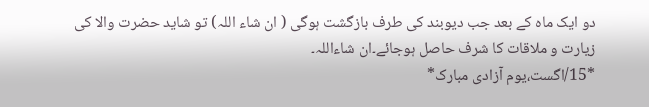دو ایک ماہ کے بعد جب دیوبند کی طرف بازگشت ہوگی ( ان شاء اللہ) تو شاید حضرت والا کی زیارت و ملاقات کا شرف حاصل ہوجائے۔ان شاءاللہ۔
*15/اگست،یوم آزادی مبارک*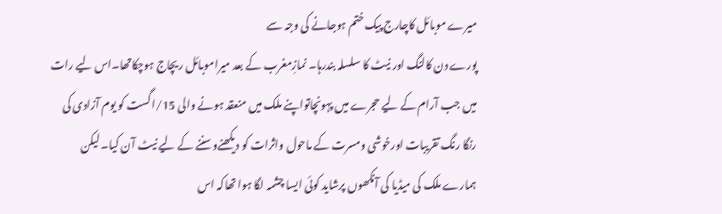میرے موبائل کاچارج پیک ختم ہوجانے کی وجہ سے
پورے دن کالنگ اور نیٹ کا سلسلہ بندرہا۔ نمازِمغرب کے بعد میراموبائل ریچاج ہوچکاتھا۔اس لیے رات میں جب آرام کے لیے حجرے میں پہونچاتواپنے ملک میں منعقد ہونے والی 15/اگست کو یوم آزادی کی رنگا رنگ تقریبات اورخوشی ومسرت کے ماحول واثرات کو دیکھنےوسننے کے لیے نیٹ آن کیا۔ لیکن ہمارے ملک کی میڈیا کی آنکھوں پرشاید کوئی ایسا چشمہ لگا ہوا تھاکہ اس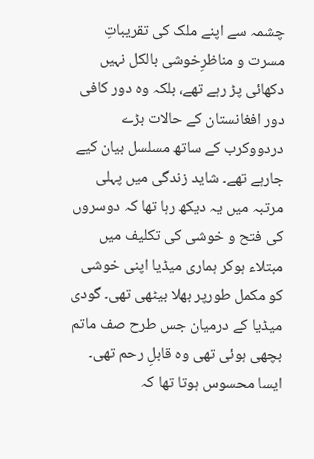چشمہ سے اپنے ملک کی تقریباتِ مسرت و مناظرِخوشی بالکل نہیں دکھائی پڑ رہے تھے، بلکہ وہ دور کافی دور افغانستان کے حالات بڑے دردووکرب کے ساتھ مسلسل بیان کیے جارہے تھے۔ شاید زندگی میں پہلی مرتبہ میں یہ دیکھ رہا تھا کہ دوسروں کی فتح و خوشی کی تکلیف میں مبتلاء ہوکر ہماری میڈیا اپنی خوشی کو مکمل طورپر بھلا بیٹھی تھی۔ گودی میڈیا کے درمیان جس طرح صف ماتم بچھی ہوئی تھی وہ قابلِ رحم تھی۔ ایسا محسوس ہوتا تھا کہ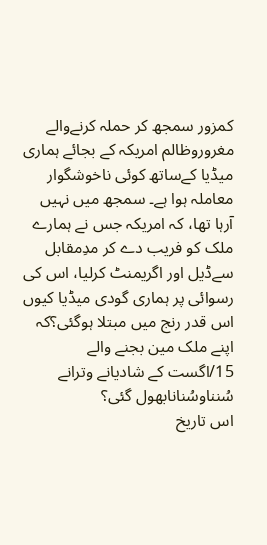کمزور سمجھ کر حملہ کرنےوالے مغروروظالم امریکہ کے بجائے ہماری میڈیا کےساتھ کوئی ناخوشگوار معاملہ ہوا ہے۔ سمجھ میں نہیں آرہا تھا، کہ امریکہ جس نے ہمارے ملک کو فریب دے کر مدِمقابل سےڈیل اور اگریمنٹ کرلیا، اس کی رسوائی پر ہماری گودی میڈیا کیوں اس قدر رنج میں مبتلا ہوگئی؟کہ اپنے ملک مین بجنے والے 15/اگست کے شادیانے وترانے سُنناوسُنانابھول گئی؟
اس تاریخ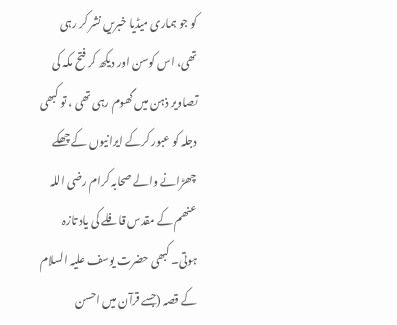کو جو ہماری میڈیا خبریں نشر کر رہی تھی، اس کوسن اور دیکھ کر فتح مکہ کی تصاویر ذہن میں گھوم رہی تھی ، تو کبھی دجلہ کو عبور کرکے ایرانیوں کے چھکے چھڑانے والے صحابہ کرام رضی اللہ عنھم کے مقدس قافلے کی یاد تازہ ہوتی۔ کبھی حضرت یوسف علیہ السلام کے قصہ (جسے قرآن میں احسن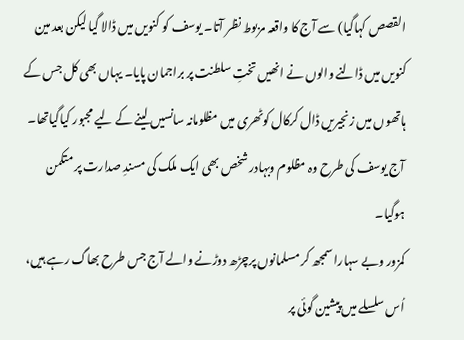القصص کہاگیا) سے آج کا واقعہ مربوط نظر آتا۔ یوسف کو کنویں میں ڈالا گیا لیکن بعد مین کنویں میں ڈالنے والوں نے انھیں تختِ سلطنت پر براجمان پایا۔ یہاں بھی کل جس کے ہاتھوں میں زنجیریں ڈال کرکال کوٹھری میں مظلومانہ سانسیں لینے کے لیے مجبور کیاگیاتھا۔ آج یوسف کی طرح وہ مظلوم وبہادر شخص بھی ایک ملک کی مسندِ صدارت پر متکمن ہوگیا۔
کمزور وبے سہارا سمجھ کر مسلمانوں پرچڑھ دوڑنے والے آج جس طرح بھاگ رہے ہیں، اُس سلسلے میں پیشین گوئی پر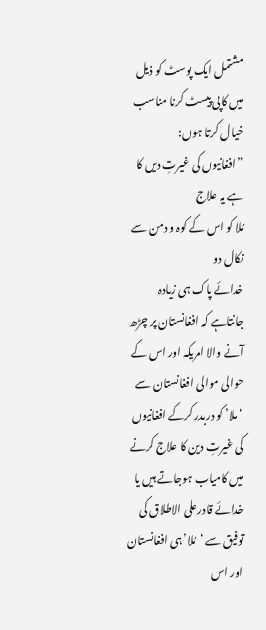مشتمل ایک پوسٹ کو ذیل میں کاپی پیسٹ کرنا مناسب خیال کرتا ہوں:
”افغانیوں کی غیرتِ دیں کا ہے یہ علاج
مُلا کو اس کے کوہ و دمن سے نکال دو
خدائے پاک ہی زیادہ جانتاہے کہ افغانستان پر چڑھ آنے والا امریکہ اور اس کے حوالی موالی افغانستان سے ‘ملا’ کو دربدر کرکے افغانیوں کی غیرتِ دین کا علاج کرنے میں کامیاب ہوجاتے ہیں یا خدائے قادرعلی الاطلاق کی توفیق سے ‘مُلا’ہی افغانستان اور اس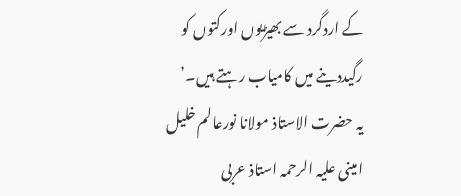کے اردگرد سے بھیڑیوں اورکتوں کو رگیددینے میں کامیاب رہتے ہیں۔’
یہ حضرت الاستاذ مولانا نورعالم خلیل امینی علیہ الرحمہ استاذ عربی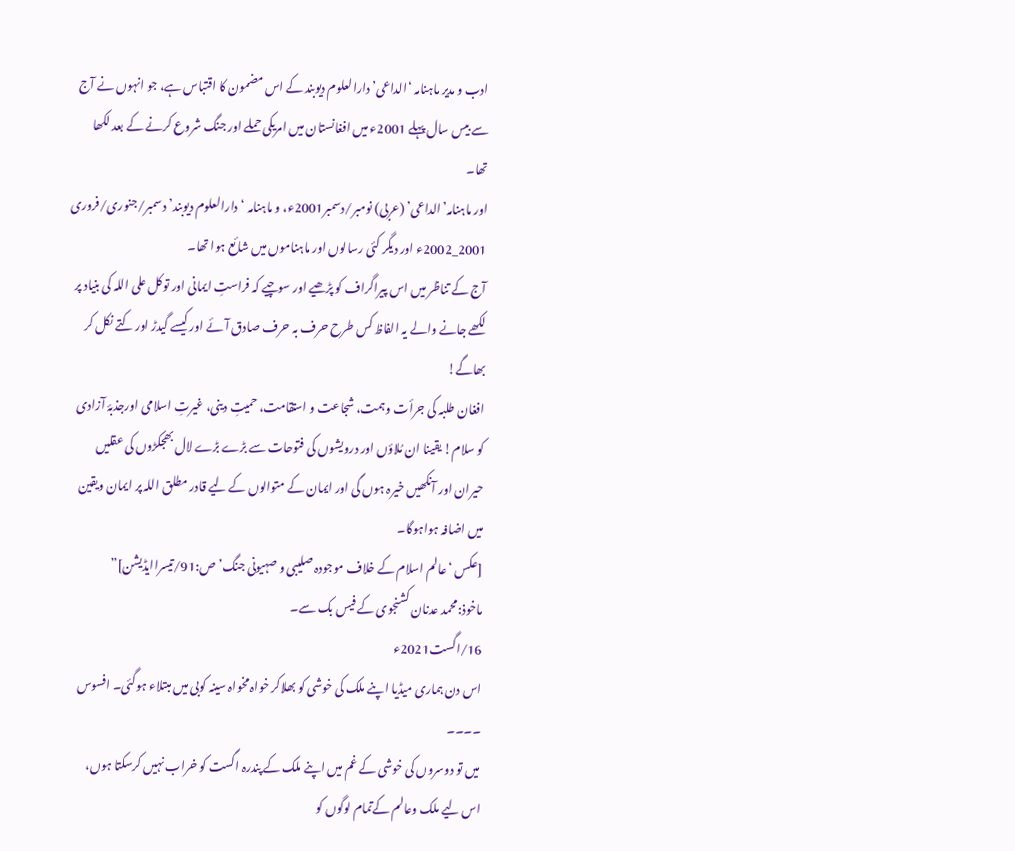ادب و مدیر ماہنامہ ‘الداعی’ دارالعلوم دیوبند کے اس مضمون کا اقتباس ہے، جو انہوں نے آج سے بیس سال پہلے 2001ء میں افغانستان میں امریکی حملے اور جنگ شروع کرنے کے بعد لکھا تھا۔
اور ماہنامہ’الداعی’ (عربی) نومبر/دسمبر2001ء، و ماہنامہ ‘دارالعلوم دیوبند’ دسمبر/جنوری/فروری 2001_2002ء اور دیگر کئی رسالوں اور ماہناموں میں شائع ہوا تھا۔
آج کے تناظر میں اس پیراگراف کو پڑھیے اور سوچیے کہ فراستِ ایمانی اور توکل علی اللہ کی بنیاد پر لکھے جانے والے یہ الفاظ کس طرح حرف بہ حرف صادق آئے اور کیسے گیدڑ اور کتے نکل کر بھاگے!
افغان طلبہ کی جرأت وہمت، شجاعت و استقامت، حمیتِ دینی، غیرتِ اسلامی اورجذبۂ آزادی کو سلام! یقینا ان مُلاؤں اور درویشوں کی فتوحات سے بڑے بڑے لال بھجکڑوں کی عقلیں حیران اور آنکھیں خیرہ ہوں گی اور ایمان کے متوالوں کے لیے قادر مطلق اللہ پر ایمان ویقین میں اضافہ ہواہوگا۔
[عکس ‘عالم اسلام کے خلاف موجودہ صلیبی و صہیونی جنگ’ص:91/تیسراایڈیشن]”
ماخوذ:محمد عدنان کشنجوی کے فیس بک سے۔
16/اگست2021ء
اس دن ہماری میڈیا اپنے ملک کی خوشی کو بھلاکر خواہ مخواہ سینہ کوبی میں مبتلاء ہوگئی۔ افسوس ۔۔۔۔
میں تو دوسروں کی خوشی کے غم میں اپنے ملک کے پندرہ اگست کو خراب نہیں کرسکتا ہوں، اس لیے ملک وعالم کےتمام لوگوں کو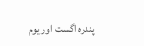پندرہ اگست اور یوم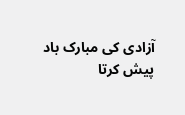آزادی کی مبارک باد پیش کرتا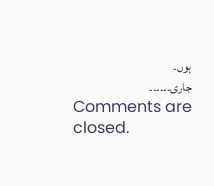ہوں۔
جاری۔۔۔۔۔۔
Comments are closed.